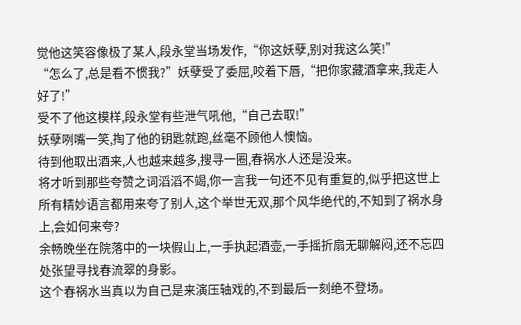觉他这笑容像极了某人,段永堂当场发作,“你这妖孽,别对我这么笑!”
“怎么了,总是看不惯我?”妖孽受了委屈,咬着下唇,“把你家藏酒拿来,我走人好了!”
受不了他这模样,段永堂有些泄气吼他,“自己去取!”
妖孽咧嘴一笑,掏了他的钥匙就跑,丝毫不顾他人懊恼。
待到他取出酒来,人也越来越多,搜寻一圈,春祸水人还是没来。
将才听到那些夸赞之词滔滔不竭,你一言我一句还不见有重复的,似乎把这世上所有精妙语言都用来夸了别人,这个举世无双,那个风华绝代的,不知到了祸水身上,会如何来夸?
余畅晚坐在院落中的一块假山上,一手执起酒壶,一手摇折扇无聊解闷,还不忘四处张望寻找春流翠的身影。
这个春祸水当真以为自己是来演压轴戏的,不到最后一刻绝不登场。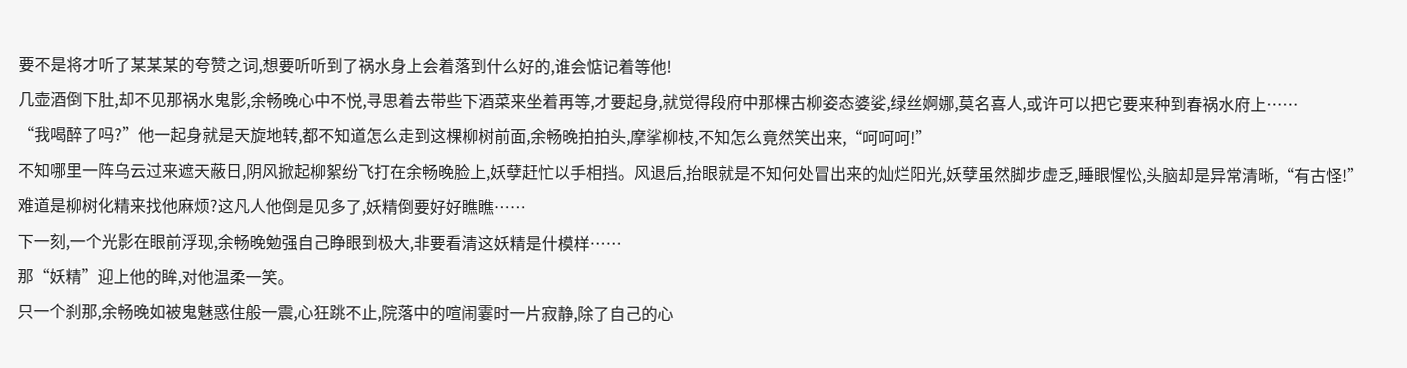要不是将才听了某某某的夸赞之词,想要听听到了祸水身上会着落到什么好的,谁会惦记着等他!
几壶酒倒下肚,却不见那祸水鬼影,余畅晚心中不悦,寻思着去带些下酒菜来坐着再等,才要起身,就觉得段府中那棵古柳姿态婆娑,绿丝婀娜,莫名喜人,或许可以把它要来种到春祸水府上……
“我喝醉了吗?”他一起身就是天旋地转,都不知道怎么走到这棵柳树前面,余畅晚拍拍头,摩挲柳枝,不知怎么竟然笑出来,“呵呵呵!”
不知哪里一阵乌云过来遮天蔽日,阴风掀起柳絮纷飞打在余畅晚脸上,妖孽赶忙以手相挡。风退后,抬眼就是不知何处冒出来的灿烂阳光,妖孽虽然脚步虚乏,睡眼惺忪,头脑却是异常清晰,“有古怪!”
难道是柳树化精来找他麻烦?这凡人他倒是见多了,妖精倒要好好瞧瞧……
下一刻,一个光影在眼前浮现,余畅晚勉强自己睁眼到极大,非要看清这妖精是什模样……
那“妖精”迎上他的眸,对他温柔一笑。
只一个刹那,余畅晚如被鬼魅惑住般一震,心狂跳不止,院落中的喧闹霎时一片寂静,除了自己的心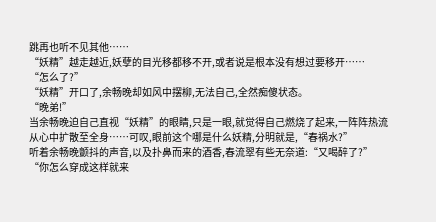跳再也听不见其他……
“妖精”越走越近,妖孽的目光移都移不开,或者说是根本没有想过要移开……
“怎么了?”
“妖精”开口了,余畅晚却如风中摆柳,无法自己,全然痴傻状态。
“晚弟!”
当余畅晚迫自己直视“妖精”的眼睛,只是一眼,就觉得自己燃烧了起来,一阵阵热流从心中扩散至全身……可叹,眼前这个哪是什么妖精,分明就是,“春祸水?”
听着余畅晚颤抖的声音,以及扑鼻而来的酒香,春流翠有些无奈道:“又喝醉了?”
“你怎么穿成这样就来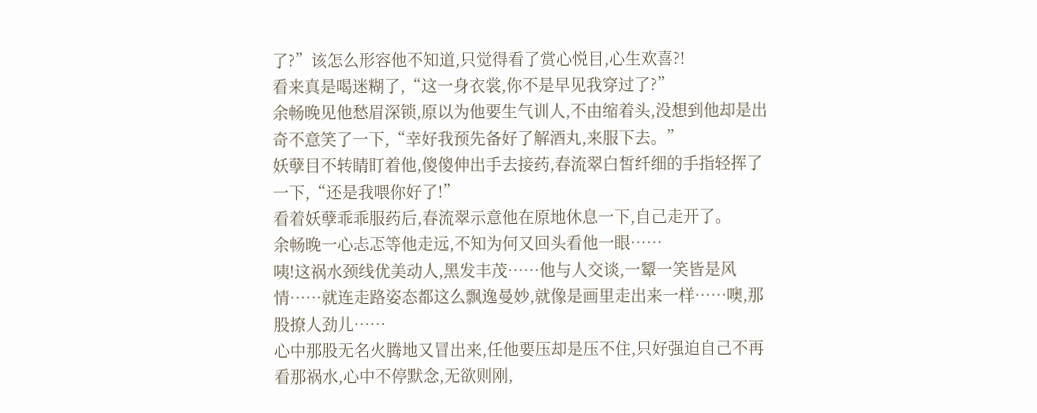了?”该怎么形容他不知道,只觉得看了赏心悦目,心生欢喜?!
看来真是喝迷糊了,“这一身衣裳,你不是早见我穿过了?”
余畅晚见他愁眉深锁,原以为他要生气训人,不由缩着头,没想到他却是出奇不意笑了一下,“幸好我预先备好了解酒丸,来服下去。”
妖孽目不转睛盯着他,傻傻伸出手去接药,春流翠白皙纤细的手指轻挥了一下,“还是我喂你好了!”
看着妖孽乖乖服药后,春流翠示意他在原地休息一下,自己走开了。
余畅晚一心忐忑等他走远,不知为何又回头看他一眼……
咦!这祸水颈线优美动人,黑发丰茂……他与人交谈,一颦一笑皆是风情……就连走路姿态都这么飘逸曼妙,就像是画里走出来一样……噢,那股撩人劲儿……
心中那股无名火腾地又冒出来,任他要压却是压不住,只好强迫自己不再看那祸水,心中不停默念,无欲则刚,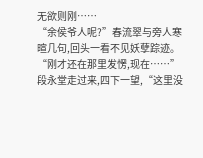无欲则刚……
“余侯爷人呢?”春流翠与旁人寒暄几句,回头一看不见妖孽踪迹。
“刚才还在那里发愣,现在……”段永堂走过来,四下一望,“这里没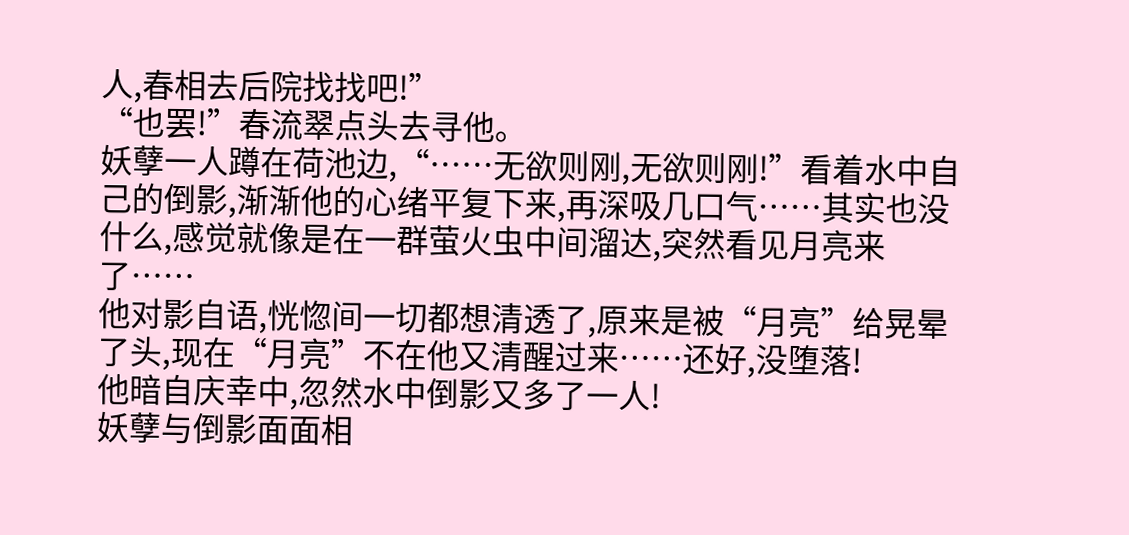人,春相去后院找找吧!”
“也罢!”春流翠点头去寻他。
妖孽一人蹲在荷池边,“……无欲则刚,无欲则刚!”看着水中自己的倒影,渐渐他的心绪平复下来,再深吸几口气……其实也没什么,感觉就像是在一群萤火虫中间溜达,突然看见月亮来了……
他对影自语,恍惚间一切都想清透了,原来是被“月亮”给晃晕了头,现在“月亮”不在他又清醒过来……还好,没堕落!
他暗自庆幸中,忽然水中倒影又多了一人!
妖孽与倒影面面相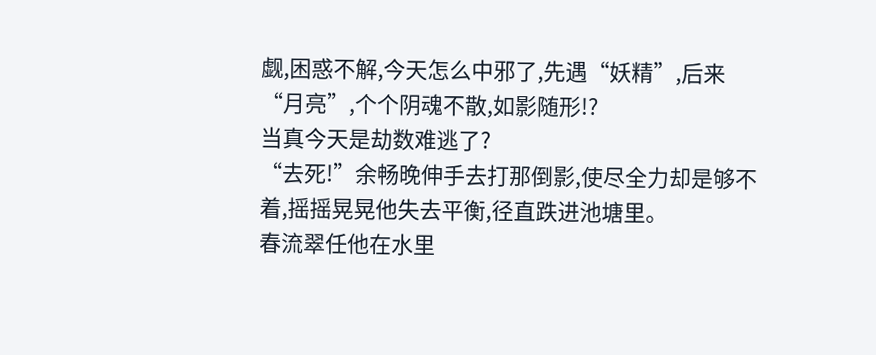觑,困惑不解,今天怎么中邪了,先遇“妖精”,后来“月亮”,个个阴魂不散,如影随形!?
当真今天是劫数难逃了?
“去死!”余畅晚伸手去打那倒影,使尽全力却是够不着,摇摇晃晃他失去平衡,径直跌进池塘里。
春流翠任他在水里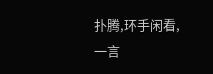扑腾,环手闲看,一言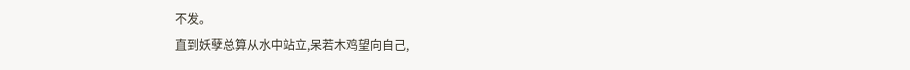不发。
直到妖孽总算从水中站立,呆若木鸡望向自己,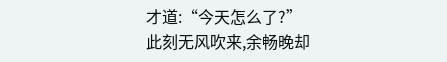才道:“今天怎么了?”
此刻无风吹来,余畅晚却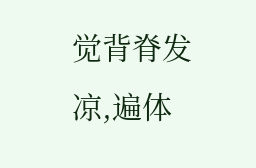觉背脊发凉,遍体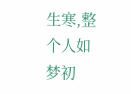生寒,整个人如梦初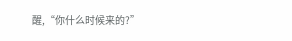醒,“你什么时候来的?”